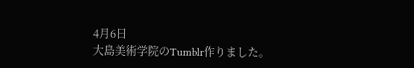4月6日
大島美術学院のTumblr作りました。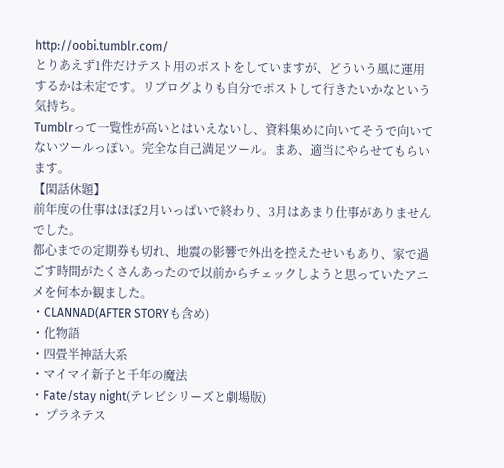http://oobi.tumblr.com/
とりあえず1件だけテスト用のポストをしていますが、どういう風に運用するかは未定です。リブログよりも自分でポストして行きたいかなという気持ち。
Tumblrって一覧性が高いとはいえないし、資料集めに向いてそうで向いてないツールっぽい。完全な自己満足ツール。まあ、適当にやらせてもらいます。
【閑話休題】
前年度の仕事はほぼ2月いっぱいで終わり、3月はあまり仕事がありませんでした。
都心までの定期券も切れ、地震の影響で外出を控えたせいもあり、家で過ごす時間がたくさんあったので以前からチェックしようと思っていたアニメを何本か観ました。
・CLANNAD(AFTER STORYも含め)
・化物語
・四畳半神話大系
・マイマイ新子と千年の魔法
・Fate/stay night(テレビシリーズと劇場版)
・ プラネテス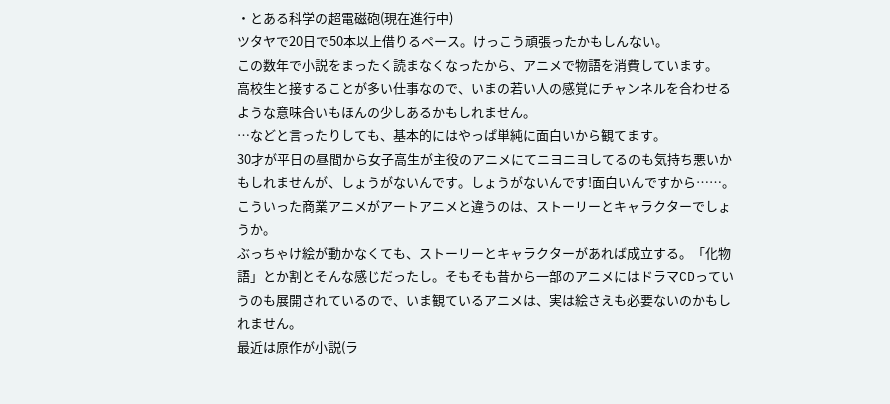・とある科学の超電磁砲(現在進行中)
ツタヤで20日で50本以上借りるペース。けっこう頑張ったかもしんない。
この数年で小説をまったく読まなくなったから、アニメで物語を消費しています。
高校生と接することが多い仕事なので、いまの若い人の感覚にチャンネルを合わせるような意味合いもほんの少しあるかもしれません。
…などと言ったりしても、基本的にはやっぱ単純に面白いから観てます。
30才が平日の昼間から女子高生が主役のアニメにてニヨニヨしてるのも気持ち悪いかもしれませんが、しょうがないんです。しょうがないんです!面白いんですから……。
こういった商業アニメがアートアニメと違うのは、ストーリーとキャラクターでしょうか。
ぶっちゃけ絵が動かなくても、ストーリーとキャラクターがあれば成立する。「化物語」とか割とそんな感じだったし。そもそも昔から一部のアニメにはドラマCDっていうのも展開されているので、いま観ているアニメは、実は絵さえも必要ないのかもしれません。
最近は原作が小説(ラ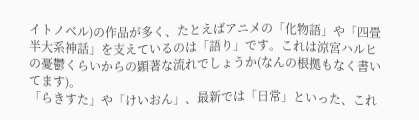イトノベル)の作品が多く、たとえばアニメの「化物語」や「四畳半大系神話」を支えているのは「語り」です。これは涼宮ハルヒの憂鬱くらいからの顕著な流れでしょうか(なんの根拠もなく書いてます)。
「らきすた」や「けいおん」、最新では「日常」といった、これ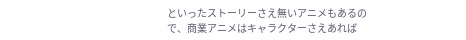といったストーリーさえ無いアニメもあるので、商業アニメはキャラクターさえあれば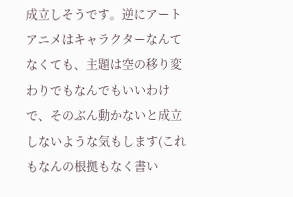成立しそうです。逆にアートアニメはキャラクターなんてなくても、主題は空の移り変わりでもなんでもいいわけで、そのぶん動かないと成立しないような気もします(これもなんの根拠もなく書い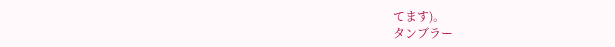てます)。
タンブラー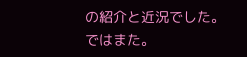の紹介と近況でした。
ではまた。